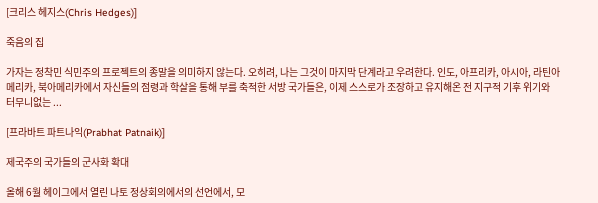[크리스 헤지스(Chris Hedges)]

죽음의 집

가자는 정착민 식민주의 프로젝트의 종말을 의미하지 않는다. 오히려, 나는 그것이 마지막 단계라고 우려한다. 인도, 아프리카, 아시아, 라틴아메리카, 북아메리카에서 자신들의 점령과 학살을 통해 부를 축적한 서방 국가들은, 이제 스스로가 조장하고 유지해온 전 지구적 기후 위기와 터무니없는 ...

[프라바트 파트나익(Prabhat Patnaik)]

제국주의 국가들의 군사화 확대

올해 6월 헤이그에서 열린 나토 정상회의에서의 선언에서, 모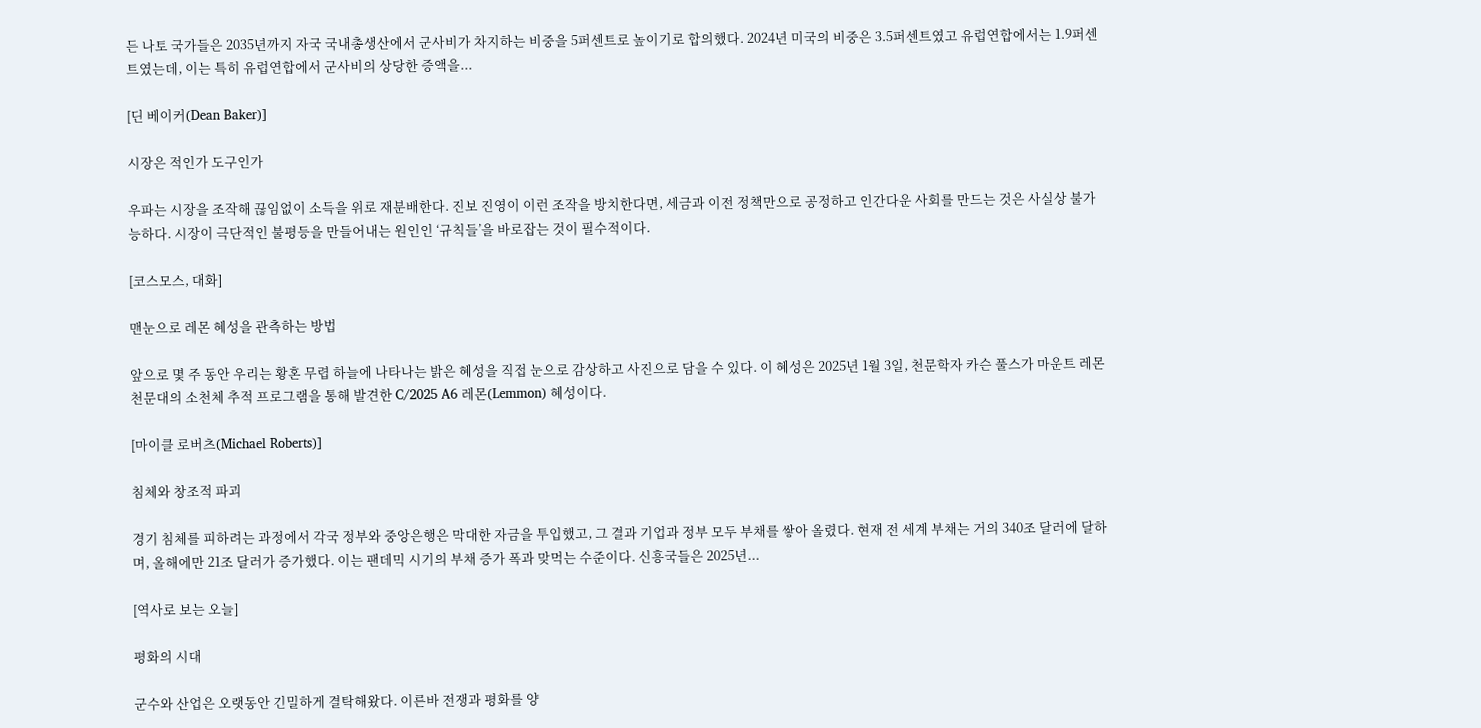든 나토 국가들은 2035년까지 자국 국내총생산에서 군사비가 차지하는 비중을 5퍼센트로 높이기로 합의했다. 2024년 미국의 비중은 3.5퍼센트였고 유럽연합에서는 1.9퍼센트였는데, 이는 특히 유럽연합에서 군사비의 상당한 증액을...

[딘 베이커(Dean Baker)]

시장은 적인가 도구인가

우파는 시장을 조작해 끊임없이 소득을 위로 재분배한다. 진보 진영이 이런 조작을 방치한다면, 세금과 이전 정책만으로 공정하고 인간다운 사회를 만드는 것은 사실상 불가능하다. 시장이 극단적인 불평등을 만들어내는 원인인 ‘규칙들’을 바로잡는 것이 필수적이다.

[코스모스, 대화]

맨눈으로 레몬 혜성을 관측하는 방법

앞으로 몇 주 동안 우리는 황혼 무렵 하늘에 나타나는 밝은 혜성을 직접 눈으로 감상하고 사진으로 담을 수 있다. 이 혜성은 2025년 1월 3일, 천문학자 카슨 풀스가 마운트 레몬 천문대의 소천체 추적 프로그램을 통해 발견한 C/2025 A6 레몬(Lemmon) 혜성이다.

[마이클 로버츠(Michael Roberts)]

침체와 창조적 파괴

경기 침체를 피하려는 과정에서 각국 정부와 중앙은행은 막대한 자금을 투입했고, 그 결과 기업과 정부 모두 부채를 쌓아 올렸다. 현재 전 세계 부채는 거의 340조 달러에 달하며, 올해에만 21조 달러가 증가했다. 이는 팬데믹 시기의 부채 증가 폭과 맞먹는 수준이다. 신흥국들은 2025년...

[역사로 보는 오늘]

평화의 시대

군수와 산업은 오랫동안 긴밀하게 결탁해왔다. 이른바 전쟁과 평화를 양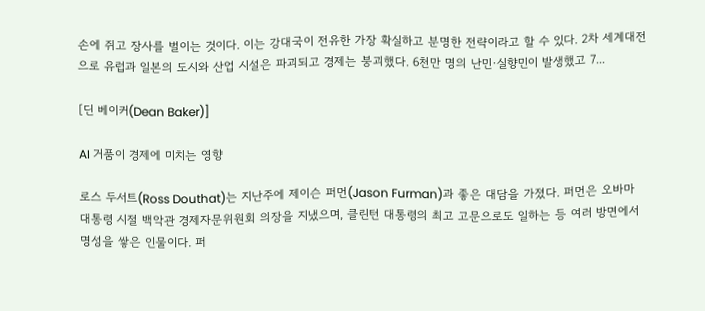손에 쥐고 장사를 벌이는 것이다. 이는 강대국이 전유한 가장 확실하고 분명한 전략이라고 할 수 있다. 2차 세계대전으로 유럽과 일본의 도시와 산업 시설은 파괴되고 경제는 붕괴했다. 6천만 명의 난민·실향민이 발생했고 7...

[딘 베이커(Dean Baker)]

AI 거품이 경제에 미치는 영향

로스 두서트(Ross Douthat)는 지난주에 제이슨 퍼먼(Jason Furman)과 좋은 대담을 가졌다. 퍼먼은 오바마 대통령 시절 백악관 경제자문위원회 의장을 지냈으며, 클린턴 대통령의 최고 고문으로도 일하는 등 여러 방면에서 명성을 쌓은 인물이다. 퍼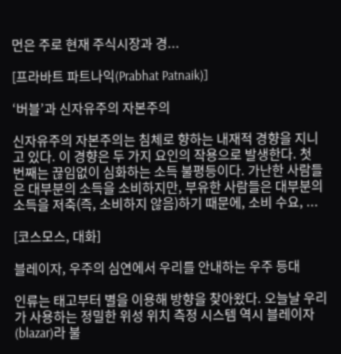먼은 주로 현재 주식시장과 경...

[프라바트 파트나익(Prabhat Patnaik)]

‘버블’과 신자유주의 자본주의

신자유주의 자본주의는 침체로 향하는 내재적 경향을 지니고 있다. 이 경향은 두 가지 요인의 작용으로 발생한다. 첫 번째는 끊임없이 심화하는 소득 불평등이다. 가난한 사람들은 대부분의 소득을 소비하지만, 부유한 사람들은 대부분의 소득을 저축(즉, 소비하지 않음)하기 때문에, 소비 수요, ...

[코스모스, 대화]

블레이자, 우주의 심연에서 우리를 안내하는 우주 등대

인류는 태고부터 별을 이용해 방향을 찾아왔다. 오늘날 우리가 사용하는 정밀한 위성 위치 측정 시스템 역시 블레이자(blazar)라 불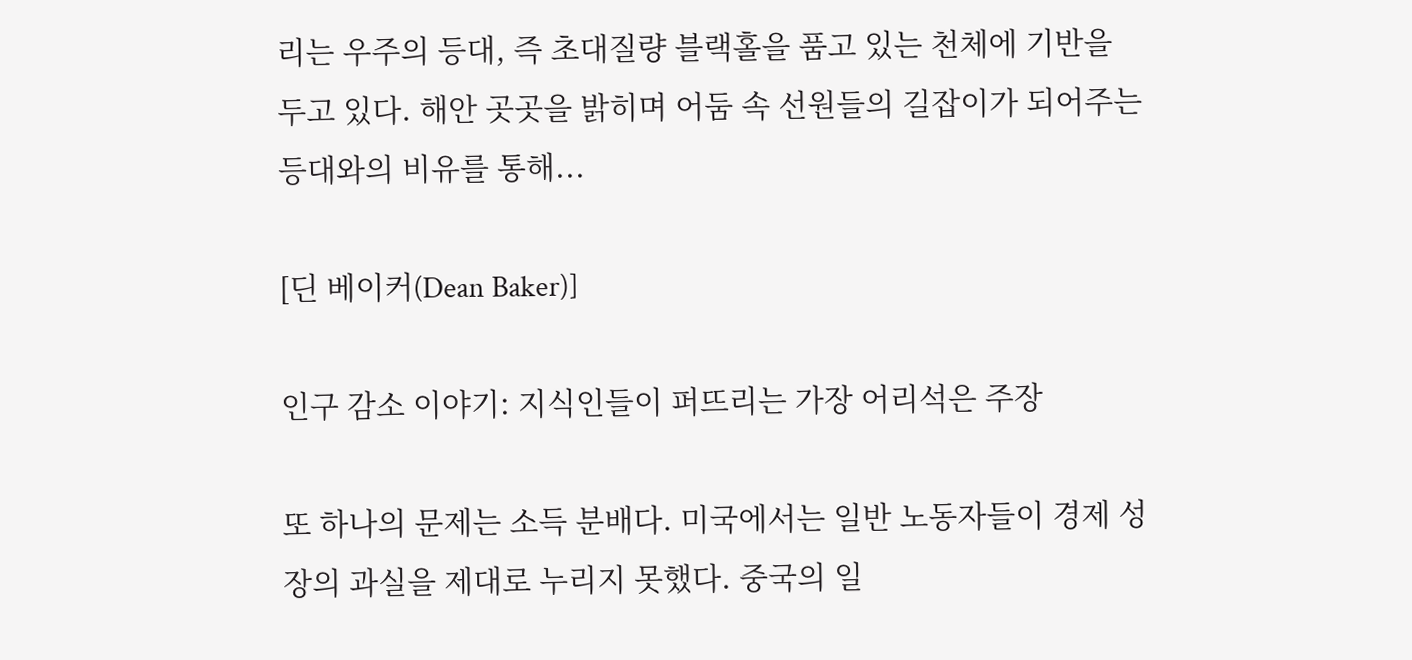리는 우주의 등대, 즉 초대질량 블랙홀을 품고 있는 천체에 기반을 두고 있다. 해안 곳곳을 밝히며 어둠 속 선원들의 길잡이가 되어주는 등대와의 비유를 통해...

[딘 베이커(Dean Baker)]

인구 감소 이야기: 지식인들이 퍼뜨리는 가장 어리석은 주장

또 하나의 문제는 소득 분배다. 미국에서는 일반 노동자들이 경제 성장의 과실을 제대로 누리지 못했다. 중국의 일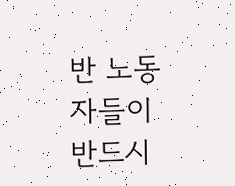반 노동자들이 반드시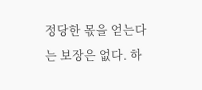정당한 몫을 얻는다는 보장은 없다. 하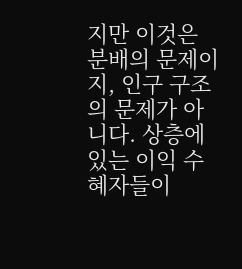지만 이것은 분배의 문제이지, 인구 구조의 문제가 아니다. 상층에 있는 이익 수혜자들이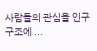사람들의 관심을 인구 구조에 ...